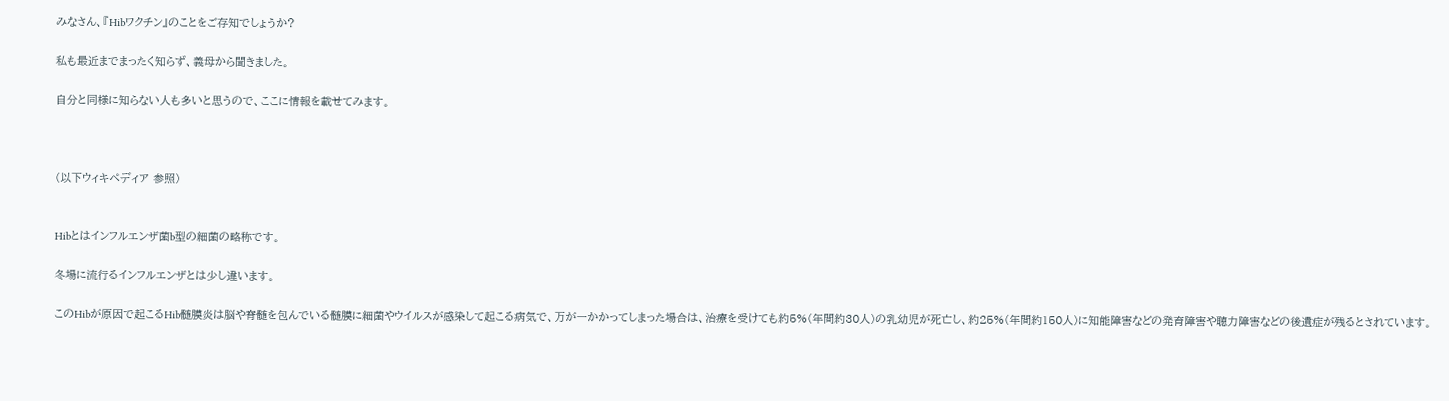みなさん、『Hibワクチン』のことをご存知でしょうか?

私も最近までまったく知らず、義母から聞きました。

自分と同様に知らない人も多いと思うので、ここに情報を載せてみます。



(以下ウィキペディア 参照)


Hibとはインフルエンザ菌b型の細菌の略称です。

冬場に流行るインフルエンザとは少し違います。

このHibが原因で起こるHib髄膜炎は脳や脊髄を包んでいる髄膜に細菌やウイルスが感染して起こる病気で、万が一かかってしまった場合は、治療を受けても約5%(年間約30人)の乳幼児が死亡し、約25%(年間約150人)に知能障害などの発育障害や聴力障害などの後遺症が残るとされています。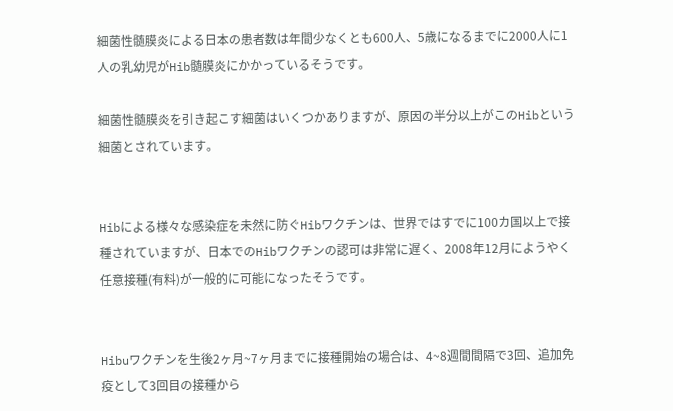細菌性髄膜炎による日本の患者数は年間少なくとも600人、5歳になるまでに2000人に1人の乳幼児がHib髄膜炎にかかっているそうです。

細菌性髄膜炎を引き起こす細菌はいくつかありますが、原因の半分以上がこのHibという細菌とされています。


Hibによる様々な感染症を未然に防ぐHibワクチンは、世界ではすでに100カ国以上で接種されていますが、日本でのHibワクチンの認可は非常に遅く、2008年12月にようやく任意接種(有料)が一般的に可能になったそうです。


Hibuワクチンを生後2ヶ月~7ヶ月までに接種開始の場合は、4~8週間間隔で3回、追加免疫として3回目の接種から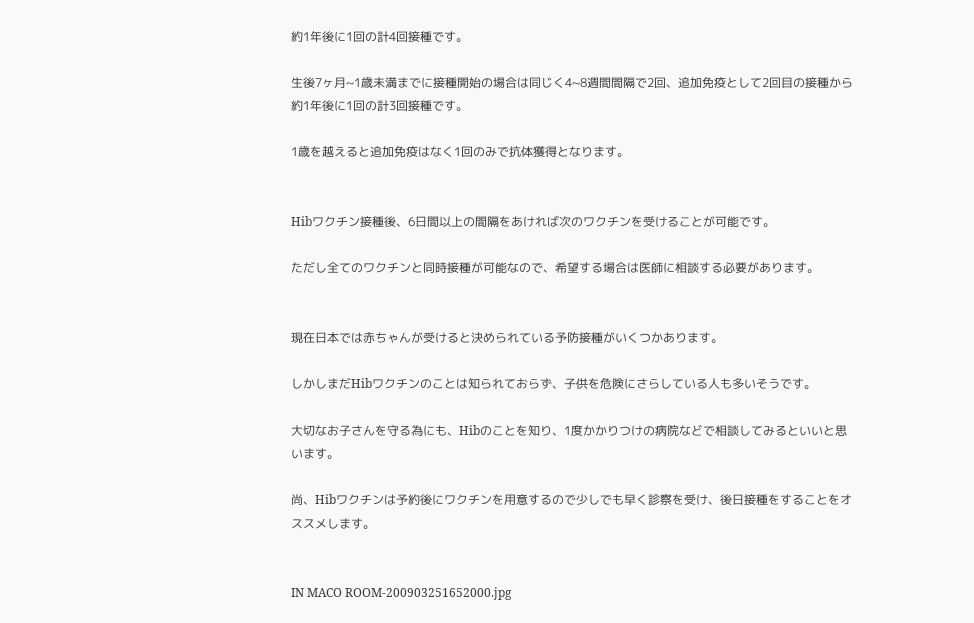約1年後に1回の計4回接種です。

生後7ヶ月~1歳未満までに接種開始の場合は同じく4~8週間間隔で2回、追加免疫として2回目の接種から約1年後に1回の計3回接種です。

1歳を越えると追加免疫はなく1回のみで抗体獲得となります。


Hibワクチン接種後、6日間以上の間隔をあければ次のワクチンを受けることが可能です。

ただし全てのワクチンと同時接種が可能なので、希望する場合は医師に相談する必要があります。


現在日本では赤ちゃんが受けると決められている予防接種がいくつかあります。

しかしまだHibワクチンのことは知られておらず、子供を危険にさらしている人も多いそうです。

大切なお子さんを守る為にも、Hibのことを知り、1度かかりつけの病院などで相談してみるといいと思います。

尚、Hibワクチンは予約後にワクチンを用意するので少しでも早く診察を受け、後日接種をすることをオススメします。


IN MACO ROOM-200903251652000.jpg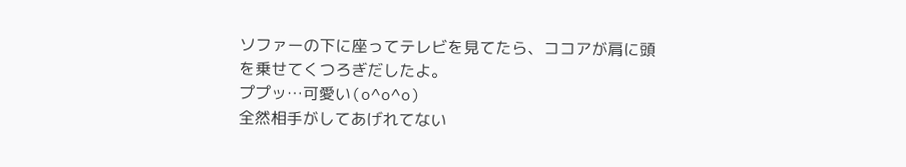ソファーの下に座ってテレビを見てたら、ココアが肩に頭を乗せてくつろぎだしたよ。
ププッ…可愛い(o^o^o)
全然相手がしてあげれてない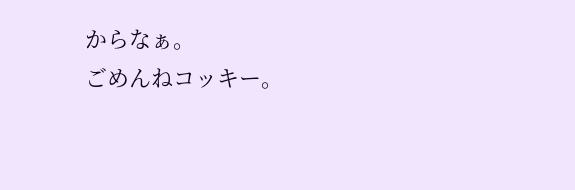からなぁ。
ごめんねコッキー。